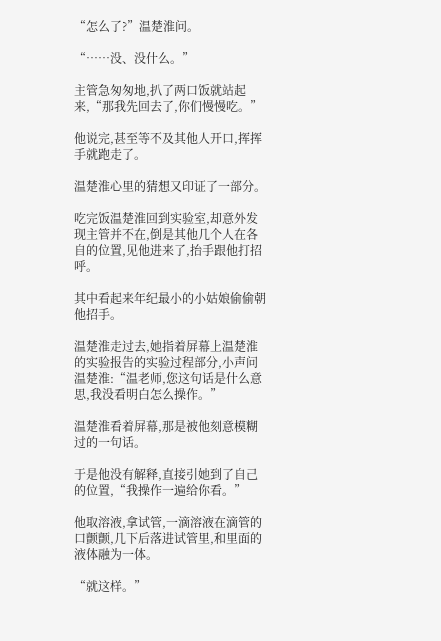“怎么了?”温楚淮问。

“……没、没什么。”

主管急匆匆地,扒了两口饭就站起来,“那我先回去了,你们慢慢吃。”

他说完,甚至等不及其他人开口,挥挥手就跑走了。

温楚淮心里的猜想又印证了一部分。

吃完饭温楚淮回到实验室,却意外发现主管并不在,倒是其他几个人在各自的位置,见他进来了,抬手跟他打招呼。

其中看起来年纪最小的小姑娘偷偷朝他招手。

温楚淮走过去,她指着屏幕上温楚淮的实验报告的实验过程部分,小声问温楚淮:“温老师,您这句话是什么意思,我没看明白怎么操作。”

温楚淮看着屏幕,那是被他刻意模糊过的一句话。

于是他没有解释,直接引她到了自己的位置,“我操作一遍给你看。”

他取溶液,拿试管,一滴溶液在滴管的口颤颤,几下后落进试管里,和里面的液体融为一体。

“就这样。”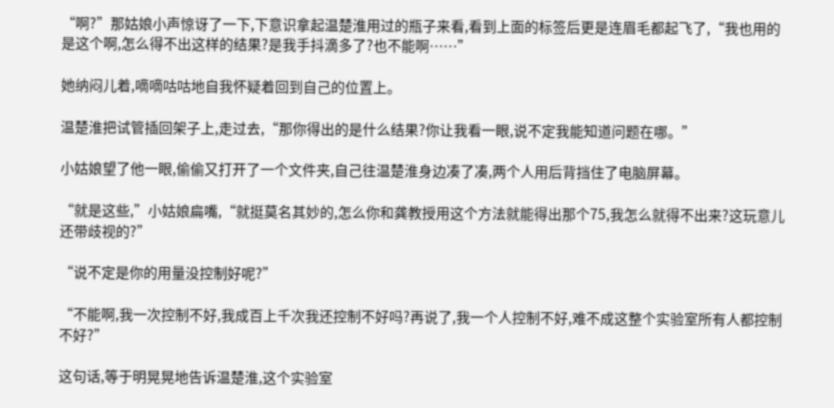“啊?”那姑娘小声惊讶了一下,下意识拿起温楚淮用过的瓶子来看,看到上面的标签后更是连眉毛都起飞了,“我也用的是这个啊,怎么得不出这样的结果?是我手抖滴多了?也不能啊……”

她纳闷儿着,嘀嘀咕咕地自我怀疑着回到自己的位置上。

温楚淮把试管插回架子上,走过去,“那你得出的是什么结果?你让我看一眼,说不定我能知道问题在哪。”

小姑娘望了他一眼,偷偷又打开了一个文件夹,自己往温楚淮身边凑了凑,两个人用后背挡住了电脑屏幕。

“就是这些,”小姑娘扁嘴,“就挺莫名其妙的,怎么你和龚教授用这个方法就能得出那个75,我怎么就得不出来?这玩意儿还带歧视的?”

“说不定是你的用量没控制好呢?”

“不能啊,我一次控制不好,我成百上千次我还控制不好吗?再说了,我一个人控制不好,难不成这整个实验室所有人都控制不好?”

这句话,等于明晃晃地告诉温楚淮,这个实验室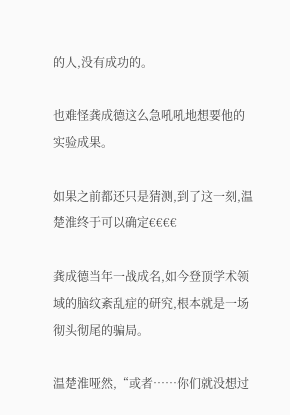的人,没有成功的。

也难怪龚成德这么急吼吼地想要他的实验成果。

如果之前都还只是猜测,到了这一刻,温楚淮终于可以确定€€€€

龚成德当年一战成名,如今登顶学术领域的脑纹紊乱症的研究,根本就是一场彻头彻尾的骗局。

温楚淮哑然,“或者……你们就没想过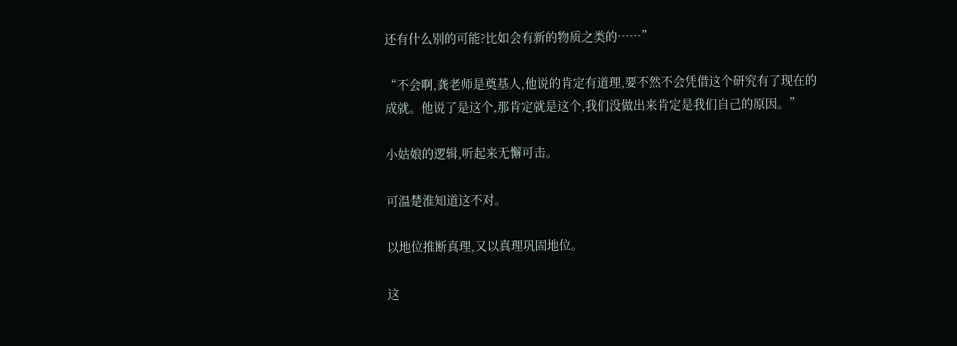还有什么别的可能?比如会有新的物质之类的……”

“不会啊,龚老师是奠基人,他说的肯定有道理,要不然不会凭借这个研究有了现在的成就。他说了是这个,那肯定就是这个,我们没做出来肯定是我们自己的原因。”

小姑娘的逻辑,听起来无懈可击。

可温楚淮知道这不对。

以地位推断真理,又以真理巩固地位。

这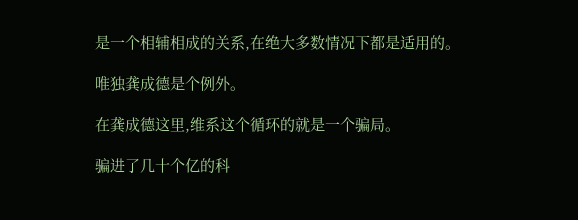是一个相辅相成的关系,在绝大多数情况下都是适用的。

唯独龚成德是个例外。

在龚成德这里,维系这个循环的就是一个骗局。

骗进了几十个亿的科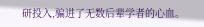研投入,骗进了无数后辈学者的心血。